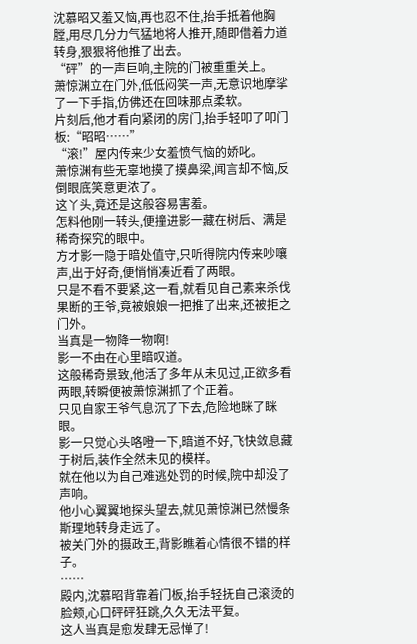沈慕昭又羞又恼,再也忍不住,抬手抵着他胸膛,用尽几分力气猛地将人推开,随即借着力道转身,狠狠将他推了出去。
“砰”的一声巨响,主院的门被重重关上。
萧惊渊立在门外,低低闷笑一声,无意识地摩挲了一下手指,仿佛还在回味那点柔软。
片刻后,他才看向紧闭的房门,抬手轻叩了叩门板:“昭昭……”
“滚!”屋内传来少女羞愤气恼的娇叱。
萧惊渊有些无辜地摸了摸鼻梁,闻言却不恼,反倒眼底笑意更浓了。
这丫头,竟还是这般容易害羞。
怎料他刚一转头,便撞进影一藏在树后、满是稀奇探究的眼中。
方才影一隐于暗处值守,只听得院内传来吵嚷声,出于好奇,便悄悄凑近看了两眼。
只是不看不要紧,这一看,就看见自己素来杀伐果断的王爷,竟被娘娘一把推了出来,还被拒之门外。
当真是一物降一物啊!
影一不由在心里暗叹道。
这般稀奇景致,他活了多年从未见过,正欲多看两眼,转瞬便被萧惊渊抓了个正着。
只见自家王爷气息沉了下去,危险地眯了眯眼。
影一只觉心头咯噔一下,暗道不好,飞快敛息藏于树后,装作全然未见的模样。
就在他以为自己难逃处罚的时候,院中却没了声响。
他小心翼翼地探头望去,就见萧惊渊已然慢条斯理地转身走远了。
被关门外的摄政王,背影瞧着心情很不错的样子。
……
殿内,沈慕昭背靠着门板,抬手轻抚自己滚烫的脸颊,心口砰砰狂跳,久久无法平复。
这人当真是愈发肆无忌惮了!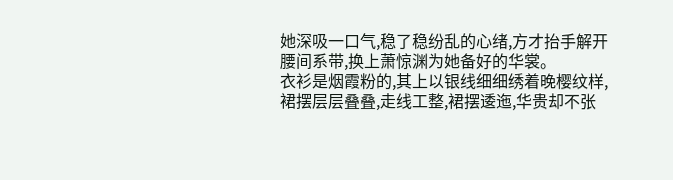她深吸一口气,稳了稳纷乱的心绪,方才抬手解开腰间系带,换上萧惊渊为她备好的华裳。
衣衫是烟霞粉的,其上以银线细细绣着晚樱纹样,裙摆层层叠叠,走线工整,裙摆逶迤,华贵却不张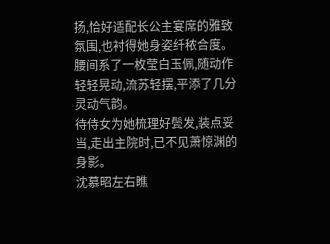扬,恰好适配长公主宴席的雅致氛围,也衬得她身姿纤秾合度。
腰间系了一枚莹白玉佩,随动作轻轻晃动,流苏轻摆,平添了几分灵动气韵。
待侍女为她梳理好鬓发,装点妥当,走出主院时,已不见萧惊渊的身影。
沈慕昭左右瞧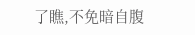了瞧,不免暗自腹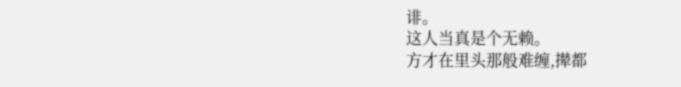诽。
这人当真是个无赖。
方才在里头那般难缠,撵都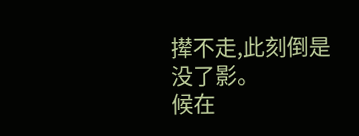撵不走,此刻倒是没了影。
候在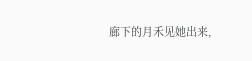廊下的月禾见她出来,